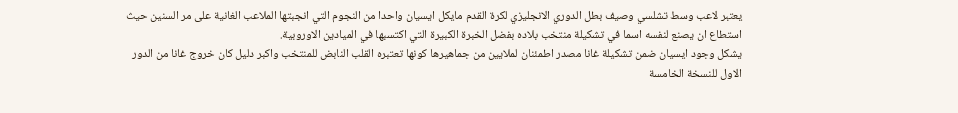يعتبر لاعب وسط تشلسي وصيف بطل الدوري الانجليزي لكرة القدم مايكل ايسيان واحدا من النجوم التي انجبتها الملاعب الغانية على مر السنين حيث استطاع ان يصنع لنفسه اسما في تشكيلة منتخب بلاده بفضل الخبرة الكبيرة التي اكتسبها في الميادين الاوروبية.
يشكل وجود ايسيان ضمن تشكيلة غانا مصدر اطمئنان لملايين من جماهيرها كونها تعتبره القلب النابض للمنتخب واكبر دليل كان خروج غانا من الدور الاول للنسخة الخامسة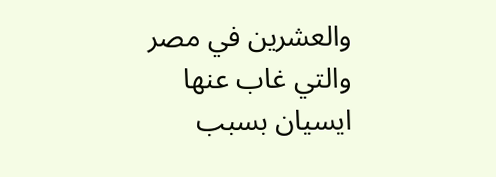والعشرين في مصر والتي غاب عنها ايسيان بسبب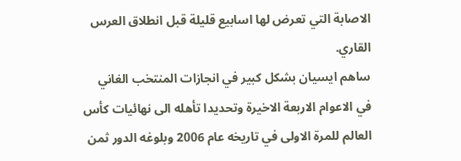الاصابة التي تعرض لها اسابيع قليلة قبل انطلاق العرس القاري.
ساهم ايسيان بشكل كبير في انجازات المنتخب الغاني في الاعوام الاربعة الاخيرة وتحديدا تأهله الى نهائيات كأس العالم للمرة الاولى في تاريخه عام 2006 وبلوغه الدور ثمن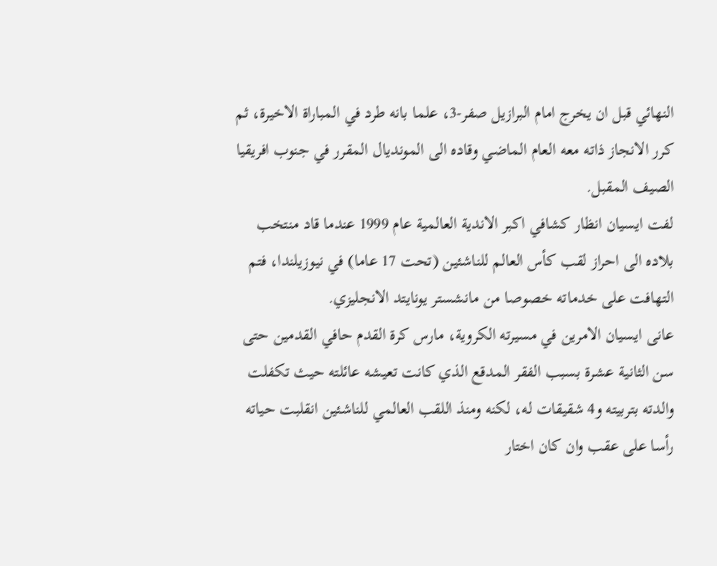النهائي قبل ان يخرج امام البرازيل صفر-3، علما بانه طرد في المباراة الاخيرة، ثم كرر الانجاز ذاته معه العام الماضي وقاده الى المونديال المقرر في جنوب افريقيا الصيف المقبل.
لفت ايسيان انظار كشافي اكبر الاندية العالمية عام 1999 عندما قاد منتخب بلاده الى احراز لقب كأس العالم للناشئين (تحت 17 عاما) في نيوزيلندا، فتم التهافت على خدماته خصوصا من مانشستر يونايتد الانجليزي.
عانى ايسيان الامرين في مسيرته الكروية، مارس كرة القدم حافي القدمين حتى سن الثانية عشرة بسبب الفقر المدقع الذي كانت تعيشه عائلته حيث تكفلت والدته بتربيته و4 شقيقات له، لكنه ومنذ اللقب العالمي للناشئين انقلبت حياته رأسا على عقب وان كان اختار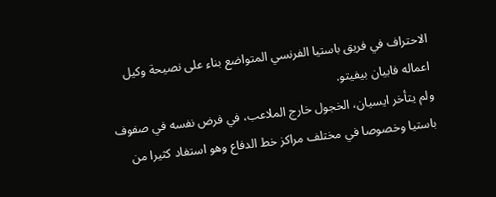الاحتراف في فريق باستيا الفرنسي المتواضع بناء على نصيحة وكيل اعماله فابيان بيفيتو.
ولم يتأخر ايسيان، الخجول خارج الملاعب، في فرض نفسه في صفوف باستيا وخصوصا في مختلف مراكز خط الدفاع وهو استفاد كثيرا من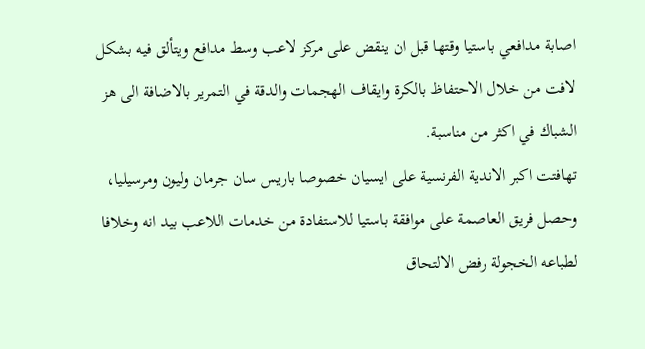اصابة مدافعي باستيا وقتها قبل ان ينقض على مركز لاعب وسط مدافع ويتألق فيه بشكل لافت من خلال الاحتفاظ بالكرة وايقاف الهجمات والدقة في التمرير بالاضافة الى هز الشباك في اكثر من مناسبة.
تهافتت اكبر الاندية الفرنسية على ايسيان خصوصا باريس سان جرمان وليون ومرسيليا، وحصل فريق العاصمة على موافقة باستيا للاستفادة من خدمات اللاعب بيد انه وخلافا لطباعه الخجولة رفض الالتحاق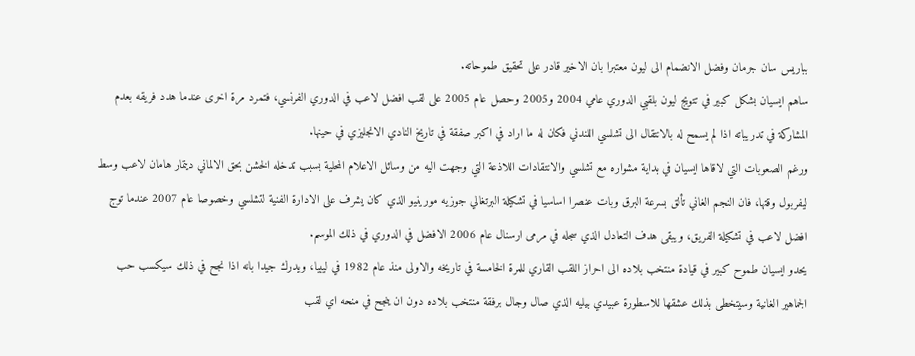بباريس سان جرمان وفضل الانضمام الى ليون معتبرا بان الاخير قادر على تحقيق طموحاته.
ساهم ايسيان بشكل كبير في تتويج ليون بلقبي الدوري عامي 2004 و2005 وحصل عام 2005 على لقب افضل لاعب في الدوري الفرنسي، فتمرد مرة اخرى عندما هدد فريقه بعدم المشاركة في تدريباته اذا لم يسمح له بالانتقال الى تشلسي اللندني فكان له ما اراد في اكبر صفقة في تاريخ النادي الانجليزي في حينها.
ورغم الصعوبات التي لاقاها ايسيان في بداية مشواره مع تشلسي والانتقادات اللاذعة التي وجهت اليه من وسائل الاعلام المحلية بسبب تدخله الخشن بحق الالماني ديتمار هامان لاعب وسط ليفربول وقتها، فان النجم الغاني تألق بسرعة البرق وبات عنصرا اساسيا في تشكيلة البرتغالي جوزيه مورينيو الذي كان يشرف على الادارة الفنية لتشلسي وخصوصا عام 2007 عندما توج افضل لاعب في تشكيلة الفريق، ويبقى هدف التعادل الذي سجله في مرمى ارسنال عام 2006 الافضل في الدوري في ذلك الموسم.
يحدو ايسيان طموح كبير في قيادة منتخب بلاده الى احراز اللقب القاري للمرة الخامسة في تاريخه والاولى منذ عام 1982 في ليبيا، ويدرك جيدا بانه اذا نجح في ذلك سيكسب حب الجماهير الغانية وسيتخطى بذلك عشقها للاسطورة عبيدي بيليه الذي صال وجال برفقة منتخب بلاده دون ان ينجح في منحه اي لقب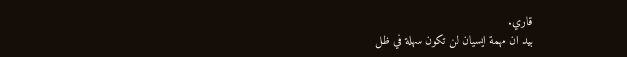قاري.
بيد ان مهمة ايسيان لن تكون سهلة في ظل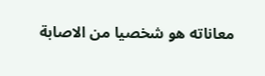معاناته هو شخصيا من الاصابة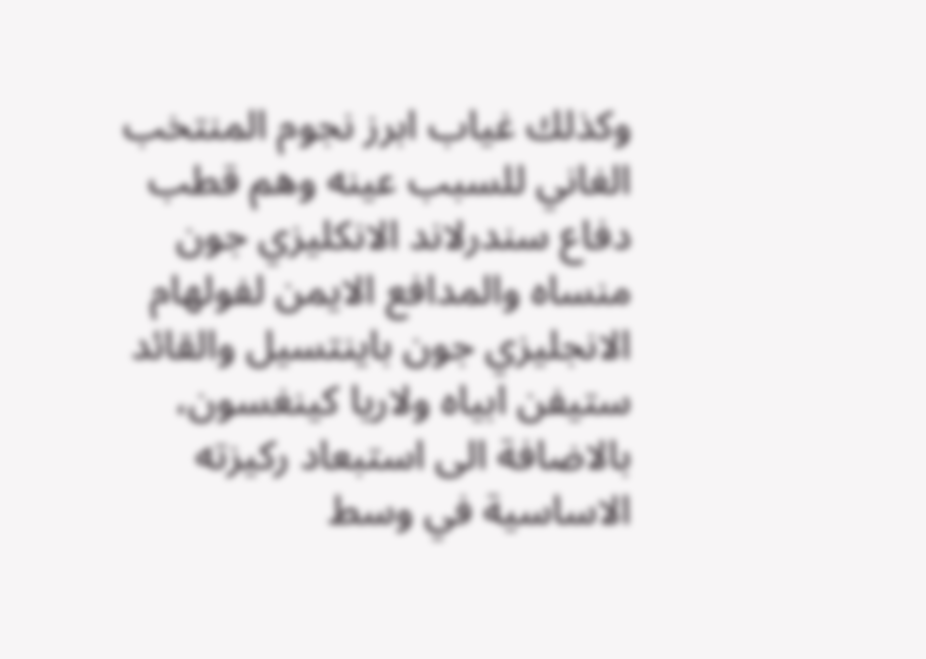وكذلك غياب ابرز نجوم المنتخب الغاني للسبب عينه وهم قطب دفاع سندرلاند الانكليزي جون منساه والمدافع الايمن لفولهام الانجليزي جون باينتسيل والقائد ستيفن ابياه ولاريا كينغسون، بالاضافة الى استبعاد ركيزته الاساسية في وسط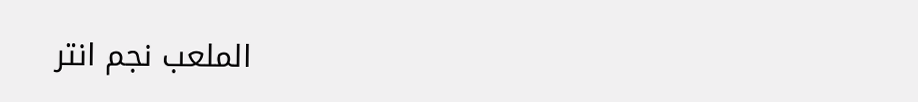الملعب نجم انتر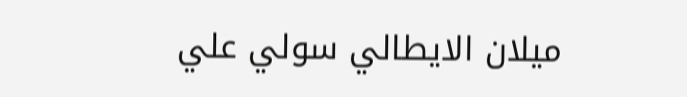ميلان الايطالي سولي علي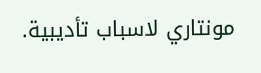مونتاري لاسباب تأديبية.